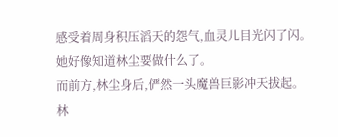感受着周身积压滔天的怨气,血灵儿目光闪了闪。
她好像知道林尘要做什么了。
而前方,林尘身后,俨然一头魔兽巨影冲天拔起。
林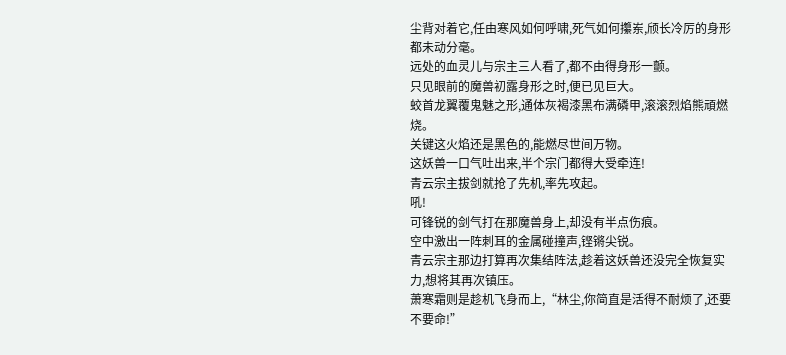尘背对着它,任由寒风如何呼啸,死气如何攥岽,颀长冷厉的身形都未动分毫。
远处的血灵儿与宗主三人看了,都不由得身形一颤。
只见眼前的魔兽初露身形之时,便已见巨大。
蛟首龙翼覆鬼魅之形,通体灰褐漆黑布满磷甲,滚滚烈焰熊頑燃烧。
关键这火焰还是黑色的,能燃尽世间万物。
这妖兽一口气吐出来,半个宗门都得大受牵连!
青云宗主拔剑就抢了先机,率先攻起。
吼!
可锋锐的剑气打在那魔兽身上,却没有半点伤痕。
空中激出一阵刺耳的金属碰撞声,铿锵尖锐。
青云宗主那边打算再次集结阵法,趁着这妖兽还没完全恢复实力,想将其再次镇压。
萧寒霜则是趁机飞身而上,“林尘,你简直是活得不耐烦了,还要不要命!”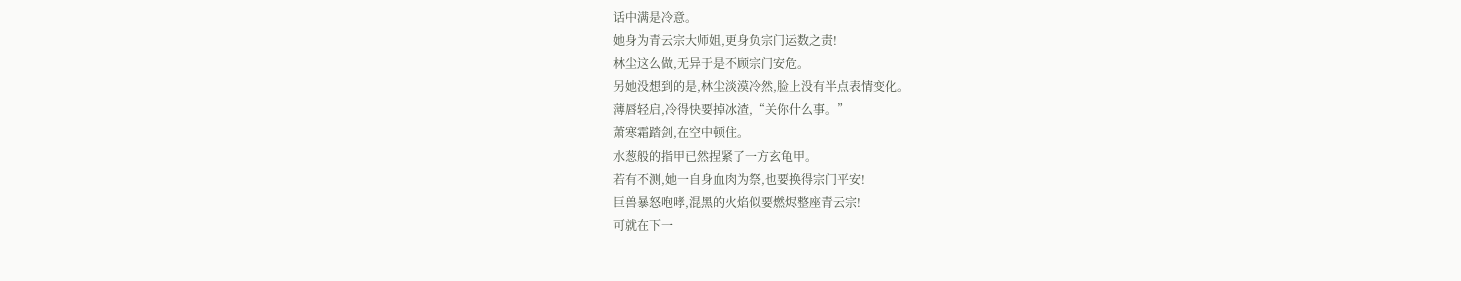话中满是冷意。
她身为青云宗大师姐,更身负宗门运数之责!
林尘这么做,无异于是不顾宗门安危。
另她没想到的是,林尘淡漠冷然,脸上没有半点表情变化。
薄唇轻启,冷得快要掉冰渣,“关你什么事。”
萧寒霜踏剑,在空中顿住。
水葱般的指甲已然捏紧了一方玄龟甲。
若有不测,她一自身血肉为祭,也要换得宗门平安!
巨兽暴怒咆哮,混黑的火焰似要燃烬整座青云宗!
可就在下一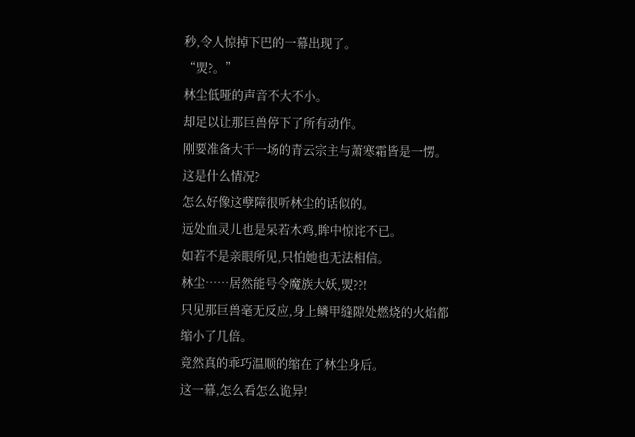秒,令人惊掉下巴的一幕出现了。
“焸?。”
林尘低哑的声音不大不小。
却足以让那巨兽停下了所有动作。
刚要准备大干一场的青云宗主与萧寒霜皆是一愣。
这是什么情况?
怎么好像这孽障很听林尘的话似的。
远处血灵儿也是呆若木鸡,眸中惊诧不已。
如若不是亲眼所见,只怕她也无法相信。
林尘……居然能号令魔族大妖,焸??!
只见那巨兽毫无反应,身上鳞甲缝隙处燃烧的火焰都缩小了几倍。
竟然真的乖巧温顺的缩在了林尘身后。
这一幕,怎么看怎么诡异!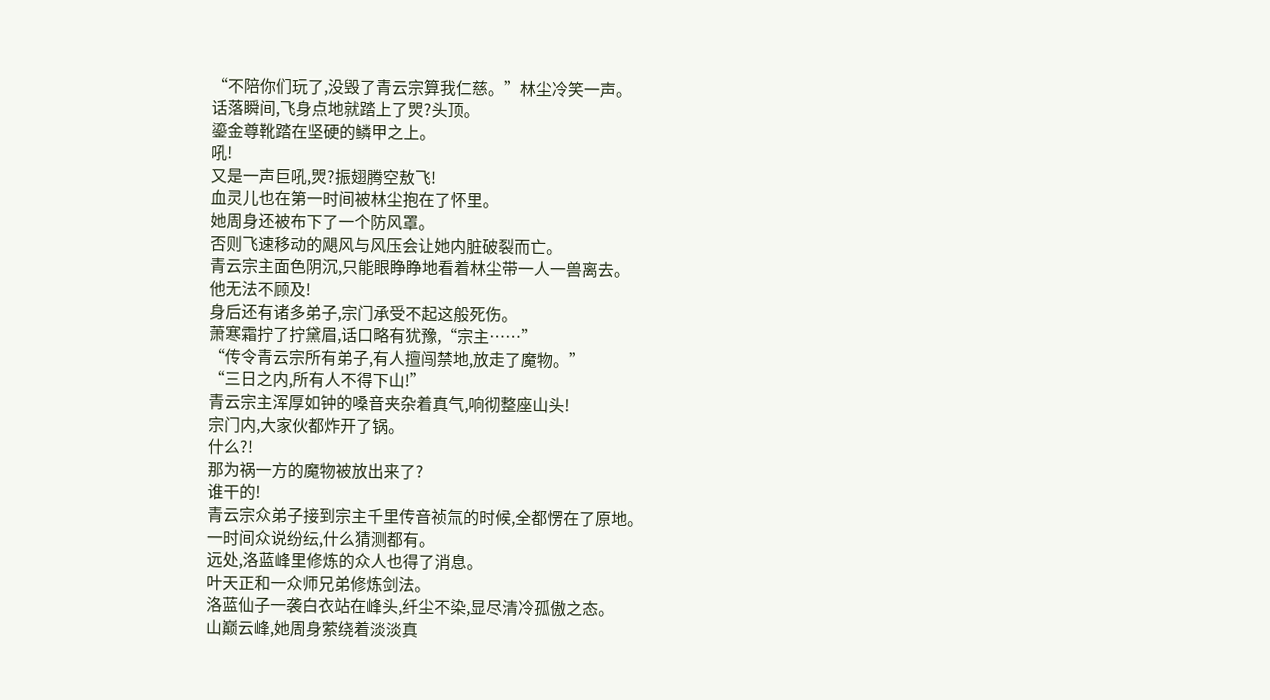“不陪你们玩了,没毁了青云宗算我仁慈。”林尘冷笑一声。
话落瞬间,飞身点地就踏上了焸?头顶。
鎏金尊靴踏在坚硬的鳞甲之上。
吼!
又是一声巨吼,焸?振翅腾空敖飞!
血灵儿也在第一时间被林尘抱在了怀里。
她周身还被布下了一个防风罩。
否则飞速移动的飓风与风压会让她内脏破裂而亡。
青云宗主面色阴沉,只能眼睁睁地看着林尘带一人一兽离去。
他无法不顾及!
身后还有诸多弟子,宗门承受不起这般死伤。
萧寒霜拧了拧黛眉,话口略有犹豫,“宗主……”
“传令青云宗所有弟子,有人擅闯禁地,放走了魔物。”
“三日之内,所有人不得下山!”
青云宗主浑厚如钟的嗓音夹杂着真气,响彻整座山头!
宗门内,大家伙都炸开了锅。
什么?!
那为祸一方的魔物被放出来了?
谁干的!
青云宗众弟子接到宗主千里传音祯氚的时候,全都愣在了原地。
一时间众说纷纭,什么猜测都有。
远处,洛蓝峰里修炼的众人也得了消息。
叶天正和一众师兄弟修炼剑法。
洛蓝仙子一袭白衣站在峰头,纤尘不染,显尽清冷孤傲之态。
山巅云峰,她周身萦绕着淡淡真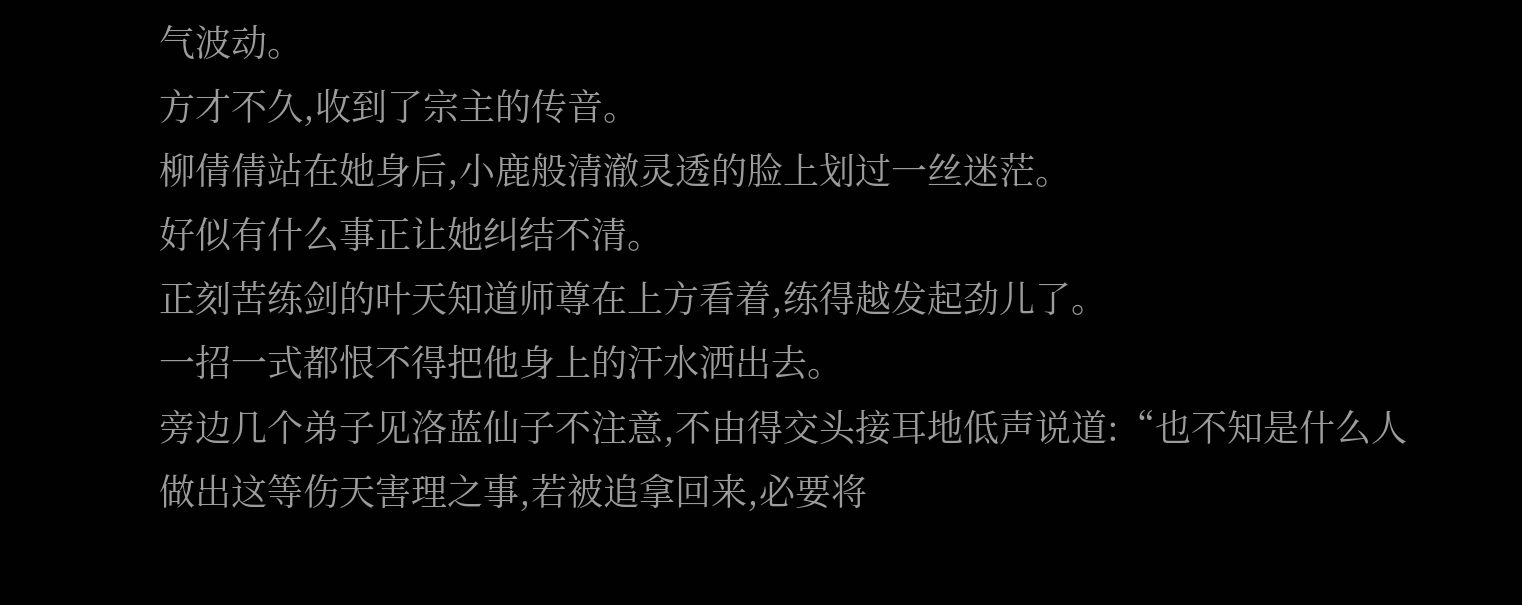气波动。
方才不久,收到了宗主的传音。
柳倩倩站在她身后,小鹿般清澈灵透的脸上划过一丝迷茫。
好似有什么事正让她纠结不清。
正刻苦练剑的叶天知道师尊在上方看着,练得越发起劲儿了。
一招一式都恨不得把他身上的汗水洒出去。
旁边几个弟子见洛蓝仙子不注意,不由得交头接耳地低声说道:“也不知是什么人做出这等伤天害理之事,若被追拿回来,必要将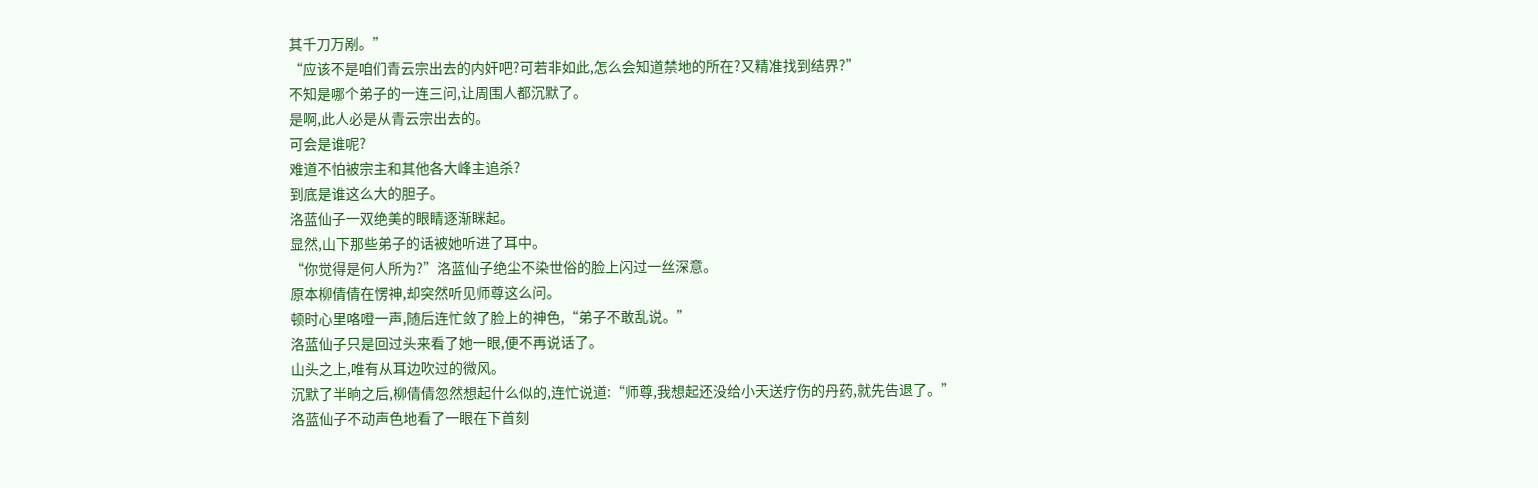其千刀万剐。”
“应该不是咱们青云宗出去的内奸吧?可若非如此,怎么会知道禁地的所在?又精准找到结界?”
不知是哪个弟子的一连三问,让周围人都沉默了。
是啊,此人必是从青云宗出去的。
可会是谁呢?
难道不怕被宗主和其他各大峰主追杀?
到底是谁这么大的胆子。
洛蓝仙子一双绝美的眼睛逐渐眯起。
显然,山下那些弟子的话被她听进了耳中。
“你觉得是何人所为?”洛蓝仙子绝尘不染世俗的脸上闪过一丝深意。
原本柳倩倩在愣神,却突然听见师尊这么问。
顿时心里咯噔一声,随后连忙敛了脸上的神色,“弟子不敢乱说。”
洛蓝仙子只是回过头来看了她一眼,便不再说话了。
山头之上,唯有从耳边吹过的微风。
沉默了半晌之后,柳倩倩忽然想起什么似的,连忙说道:“师尊,我想起还没给小天送疗伤的丹药,就先告退了。”
洛蓝仙子不动声色地看了一眼在下首刻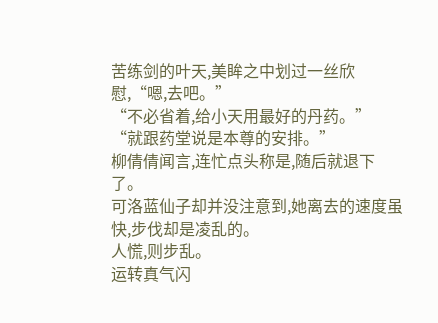苦练剑的叶天,美眸之中划过一丝欣慰,“嗯,去吧。”
“不必省着,给小天用最好的丹药。”
“就跟药堂说是本尊的安排。”
柳倩倩闻言,连忙点头称是,随后就退下了。
可洛蓝仙子却并没注意到,她离去的速度虽快,步伐却是凌乱的。
人慌,则步乱。
运转真气闪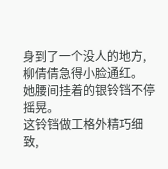身到了一个没人的地方,柳倩倩急得小脸通红。
她腰间挂着的银铃铛不停摇晃。
这铃铛做工格外精巧细致,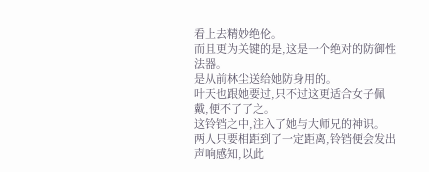看上去精妙绝伦。
而且更为关键的是,这是一个绝对的防御性法器。
是从前林尘送给她防身用的。
叶天也跟她要过,只不过这更适合女子佩戴,便不了了之。
这铃铛之中,注入了她与大师兄的神识。
两人只要相距到了一定距离,铃铛便会发出声响感知,以此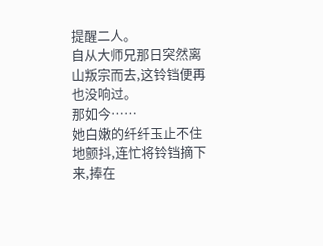提醒二人。
自从大师兄那日突然离山叛宗而去,这铃铛便再也没响过。
那如今……
她白嫩的纤纤玉止不住地颤抖,连忙将铃铛摘下来,捧在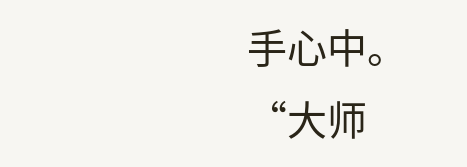手心中。
“大师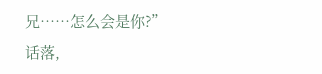兄……怎么会是你?”
话落,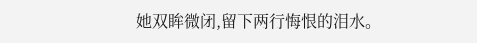她双眸微闭,留下两行悔恨的泪水。